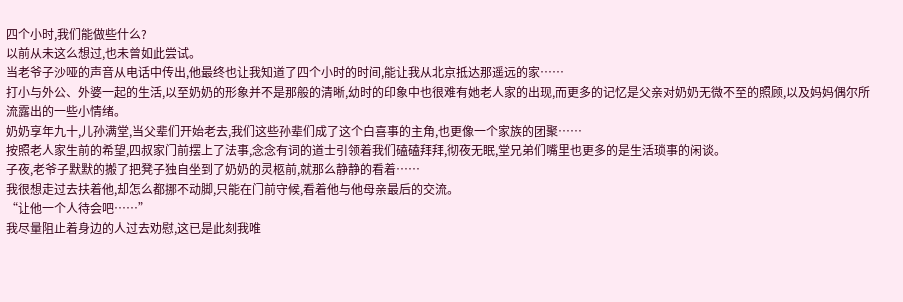四个小时,我们能做些什么?
以前从未这么想过,也未曾如此尝试。
当老爷子沙哑的声音从电话中传出,他最终也让我知道了四个小时的时间,能让我从北京抵达那遥远的家……
打小与外公、外婆一起的生活,以至奶奶的形象并不是那般的清晰,幼时的印象中也很难有她老人家的出现,而更多的记忆是父亲对奶奶无微不至的照顾,以及妈妈偶尔所流露出的一些小情绪。
奶奶享年九十,儿孙满堂,当父辈们开始老去,我们这些孙辈们成了这个白喜事的主角,也更像一个家族的团聚……
按照老人家生前的希望,四叔家门前摆上了法事,念念有词的道士引领着我们磕磕拜拜,彻夜无眠,堂兄弟们嘴里也更多的是生活琐事的闲谈。
子夜,老爷子默默的搬了把凳子独自坐到了奶奶的灵柩前,就那么静静的看着……
我很想走过去扶着他,却怎么都挪不动脚,只能在门前守候,看着他与他母亲最后的交流。
“让他一个人待会吧……”
我尽量阻止着身边的人过去劝慰,这已是此刻我唯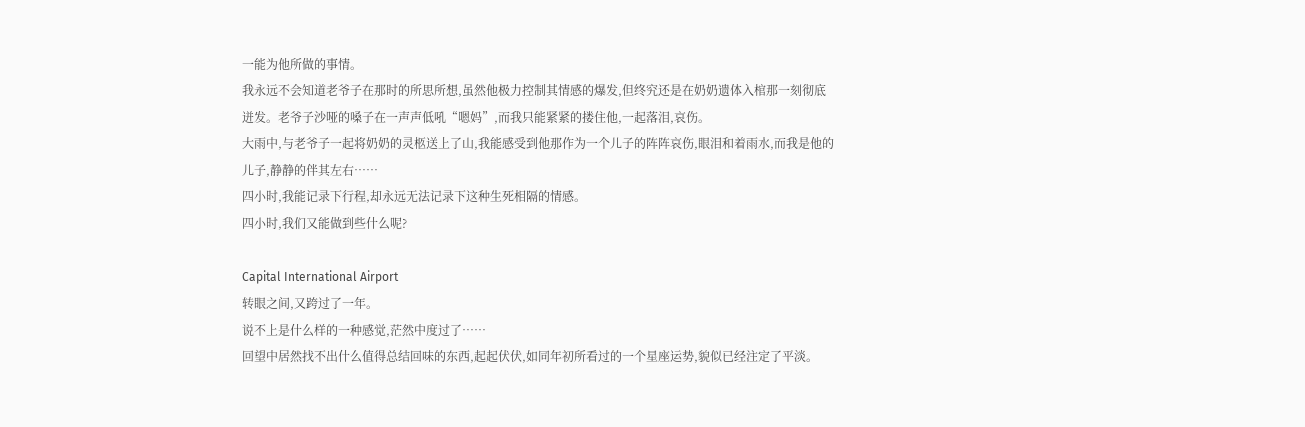一能为他所做的事情。
我永远不会知道老爷子在那时的所思所想,虽然他极力控制其情感的爆发,但终究还是在奶奶遗体入棺那一刻彻底迸发。老爷子沙哑的嗓子在一声声低吼“嗯妈”,而我只能紧紧的搂住他,一起落泪,哀伤。
大雨中,与老爷子一起将奶奶的灵柩送上了山,我能感受到他那作为一个儿子的阵阵哀伤,眼泪和着雨水,而我是他的儿子,静静的伴其左右……
四小时,我能记录下行程,却永远无法记录下这种生死相隔的情感。
四小时,我们又能做到些什么呢?

Capital International Airport
转眼之间,又跨过了一年。
说不上是什么样的一种感觉,茫然中度过了……
回望中居然找不出什么值得总结回味的东西,起起伏伏,如同年初所看过的一个星座运势,貌似已经注定了平淡。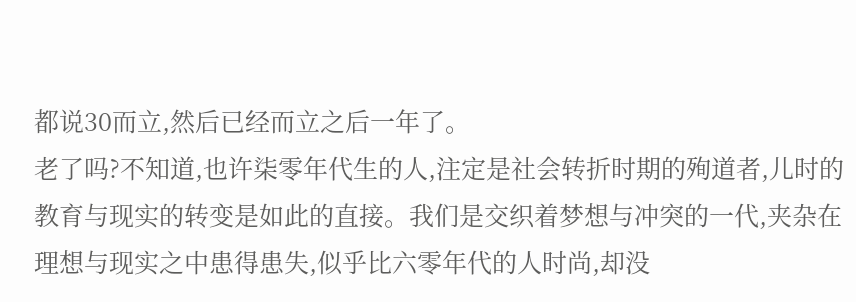都说30而立,然后已经而立之后一年了。
老了吗?不知道,也许柒零年代生的人,注定是社会转折时期的殉道者,儿时的教育与现实的转变是如此的直接。我们是交织着梦想与冲突的一代,夹杂在理想与现实之中患得患失,似乎比六零年代的人时尚,却没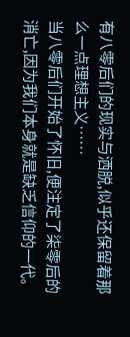有八零后们的现实与洒脱,似乎还保留着那么一点理想主义……
当八零后们开始了怀旧,便注定了柒零后的消亡,因为我们本身就是缺乏信仰的一代。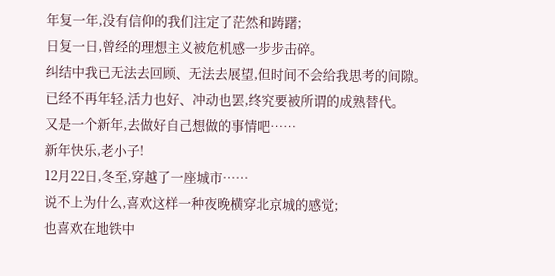年复一年,没有信仰的我们注定了茫然和踌躇;
日复一日,曾经的理想主义被危机感一步步击碎。
纠结中我已无法去回顾、无法去展望,但时间不会给我思考的间隙。
已经不再年轻,活力也好、冲动也罢,终究要被所谓的成熟替代。
又是一个新年,去做好自己想做的事情吧……
新年快乐,老小子!
12月22日,冬至,穿越了一座城市……
说不上为什么,喜欢这样一种夜晚横穿北京城的感觉;
也喜欢在地铁中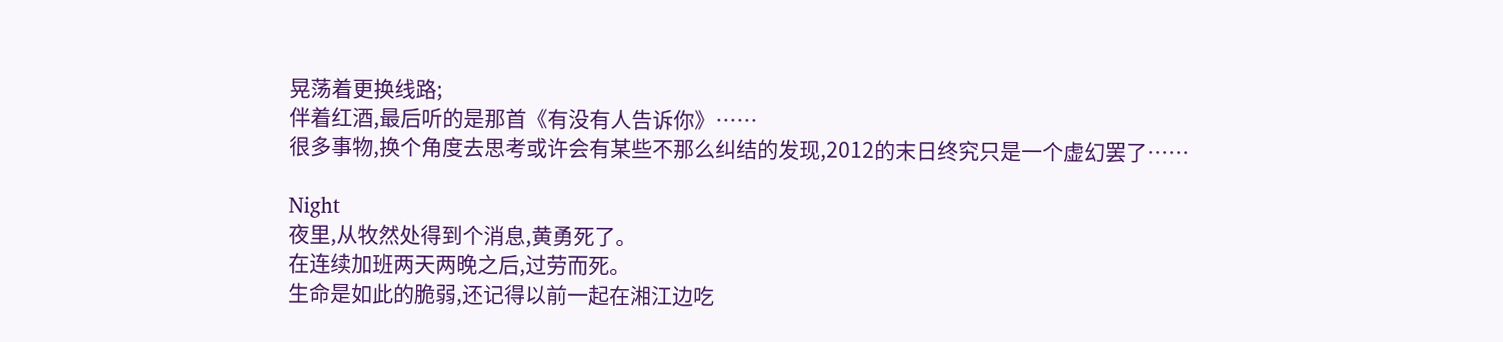晃荡着更换线路;
伴着红酒,最后听的是那首《有没有人告诉你》……
很多事物,换个角度去思考或许会有某些不那么纠结的发现,2012的末日终究只是一个虚幻罢了……

Night
夜里,从牧然处得到个消息,黄勇死了。
在连续加班两天两晚之后,过劳而死。
生命是如此的脆弱,还记得以前一起在湘江边吃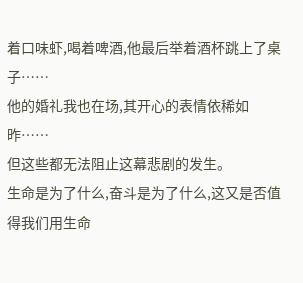着口味虾,喝着啤酒,他最后举着酒杯跳上了桌子……
他的婚礼我也在场,其开心的表情依稀如昨……
但这些都无法阻止这幕悲剧的发生。
生命是为了什么,奋斗是为了什么,这又是否值得我们用生命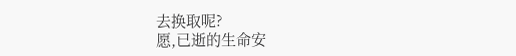去换取呢?
愿,已逝的生命安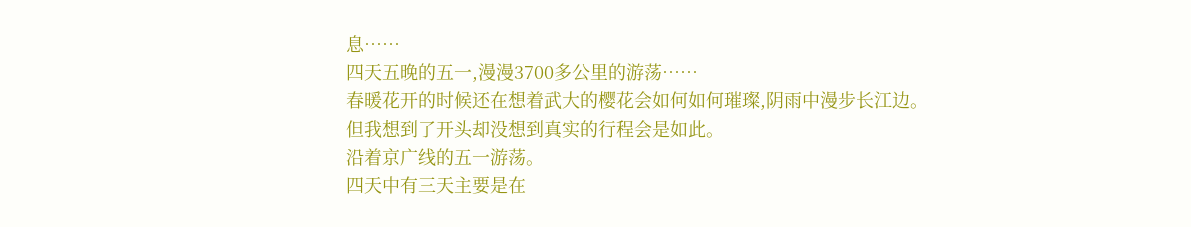息……
四天五晚的五一,漫漫3700多公里的游荡……
春暖花开的时候还在想着武大的樱花会如何如何璀璨,阴雨中漫步长江边。
但我想到了开头却没想到真实的行程会是如此。
沿着京广线的五一游荡。
四天中有三天主要是在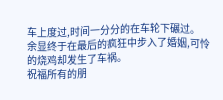车上度过,时间一分分的在车轮下碾过。
余显终于在最后的疯狂中步入了婚姻,可怜的烧鸡却发生了车祸。
祝福所有的朋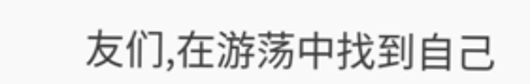友们,在游荡中找到自己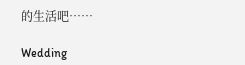的生活吧……

Wedding